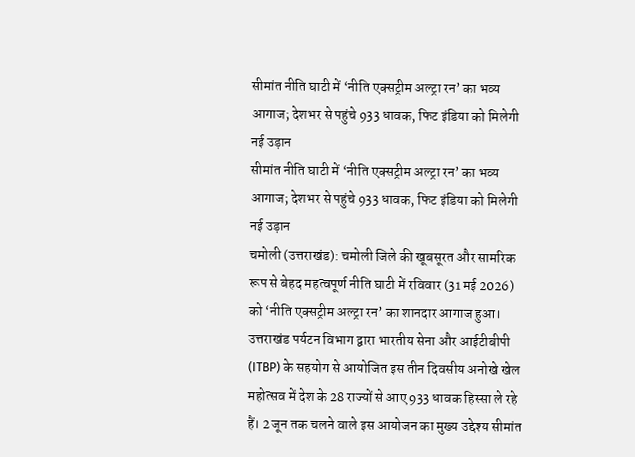सीमांत नीति घाटी में ‘नीति एक्सट्रीम अल्ट्रा रन’ का भव्य आगाज; देशभर से पहुंचे 933 धावक, फिट इंडिया को मिलेगी नई उड़ान
सीमांत नीति घाटी में ‘नीति एक्सट्रीम अल्ट्रा रन’ का भव्य आगाज; देशभर से पहुंचे 933 धावक, फिट इंडिया को मिलेगी नई उड़ान
चमोली (उत्तराखंड): चमोली जिले की खूबसूरत और सामरिक रूप से बेहद महत्वपूर्ण नीति घाटी में रविवार (31 मई 2026) को ‘नीति एक्सट्रीम अल्ट्रा रन’ का शानदार आगाज हुआ। उत्तराखंड पर्यटन विभाग द्वारा भारतीय सेना और आईटीबीपी (ITBP) के सहयोग से आयोजित इस तीन दिवसीय अनोखे खेल महोत्सव में देश के 28 राज्यों से आए 933 धावक हिस्सा ले रहे हैं। 2 जून तक चलने वाले इस आयोजन का मुख्य उद्देश्य सीमांत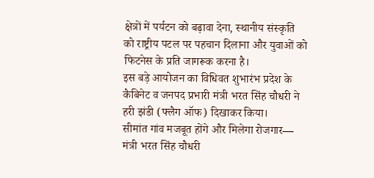क्षेत्रों में पर्यटन को बढ़ावा देना, स्थानीय संस्कृति को राष्ट्रीय पटल पर पहचान दिलाना और युवाओं को फिटनेस के प्रति जागरूक करना है।
इस बड़े आयोजन का विधिवत शुभारंभ प्रदेश के कैबिनेट व जनपद प्रभारी मंत्री भरत सिंह चौधरी ने हरी झंडी (फ्लैग ऑफ) दिखाकर किया।
सीमांत गांव मजबूत होंगे और मिलेगा रोजगार— मंत्री भरत सिंह चौधरी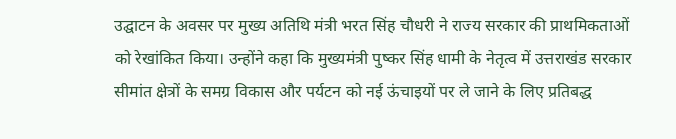उद्घाटन के अवसर पर मुख्य अतिथि मंत्री भरत सिंह चौधरी ने राज्य सरकार की प्राथमिकताओं को रेखांकित किया। उन्होंने कहा कि मुख्यमंत्री पुष्कर सिंह धामी के नेतृत्व में उत्तराखंड सरकार सीमांत क्षेत्रों के समग्र विकास और पर्यटन को नई ऊंचाइयों पर ले जाने के लिए प्रतिबद्ध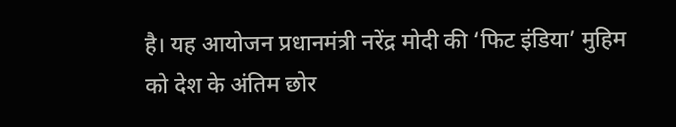है। यह आयोजन प्रधानमंत्री नरेंद्र मोदी की ‘फिट इंडिया’ मुहिम को देश के अंतिम छोर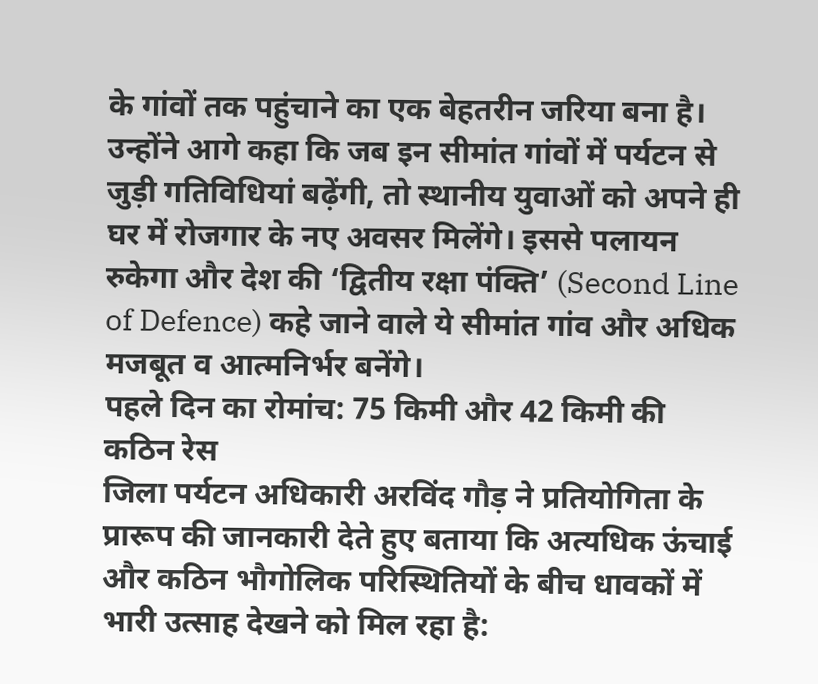के गांवों तक पहुंचाने का एक बेहतरीन जरिया बना है।
उन्होंने आगे कहा कि जब इन सीमांत गांवों में पर्यटन से जुड़ी गतिविधियां बढ़ेंगी, तो स्थानीय युवाओं को अपने ही घर में रोजगार के नए अवसर मिलेंगे। इससे पलायन रुकेगा और देश की ‘द्वितीय रक्षा पंक्ति’ (Second Line of Defence) कहे जाने वाले ये सीमांत गांव और अधिक मजबूत व आत्मनिर्भर बनेंगे।
पहले दिन का रोमांच: 75 किमी और 42 किमी की कठिन रेस
जिला पर्यटन अधिकारी अरविंद गौड़ ने प्रतियोगिता के प्रारूप की जानकारी देते हुए बताया कि अत्यधिक ऊंचाई और कठिन भौगोलिक परिस्थितियों के बीच धावकों में भारी उत्साह देखने को मिल रहा है: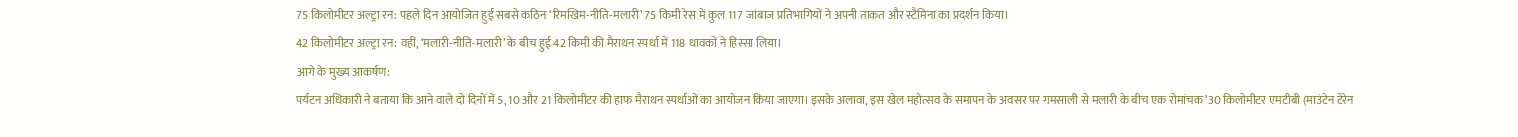75 किलोमीटर अल्ट्रा रन: पहले दिन आयोजित हुई सबसे कठिन ‘रिमखिम-नीति-मलारी’ 75 किमी रेस में कुल 117 जांबाज प्रतिभागियों ने अपनी ताकत और स्टैमिना का प्रदर्शन किया।
42 किलोमीटर अल्ट्रा रन: वहीं, ‘मलारी-नीति-मलारी’ के बीच हुई 42 किमी की मैराथन स्पर्धा में 118 धावकों ने हिस्सा लिया।
आगे के मुख्य आकर्षण:
पर्यटन अधिकारी ने बताया कि आने वाले दो दिनों में 5, 10 और 21 किलोमीटर की हाफ मैराथन स्पर्धाओं का आयोजन किया जाएगा। इसके अलावा, इस खेल महोत्सव के समापन के अवसर पर गमसाली से मलारी के बीच एक रोमांचक ’30 किलोमीटर एमटीबी (माउंटेन टेरेन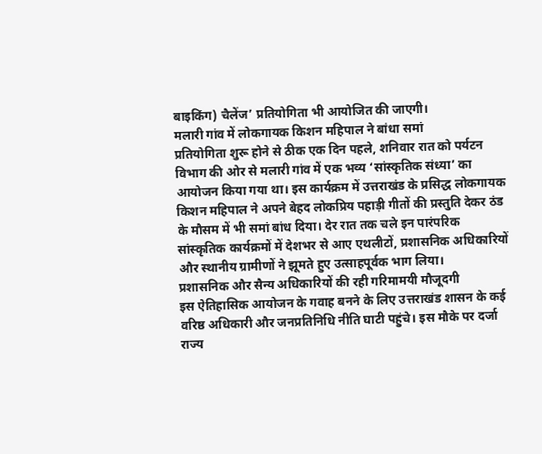बाइकिंग) चैलेंज’ प्रतियोगिता भी आयोजित की जाएगी।
मलारी गांव में लोकगायक किशन महिपाल ने बांधा समां
प्रतियोगिता शुरू होने से ठीक एक दिन पहले, शनिवार रात को पर्यटन विभाग की ओर से मलारी गांव में एक भव्य ‘सांस्कृतिक संध्या’ का आयोजन किया गया था। इस कार्यक्रम में उत्तराखंड के प्रसिद्ध लोकगायक किशन महिपाल ने अपने बेहद लोकप्रिय पहाड़ी गीतों की प्रस्तुति देकर ठंड के मौसम में भी समां बांध दिया। देर रात तक चले इन पारंपरिक सांस्कृतिक कार्यक्रमों में देशभर से आए एथलीटों, प्रशासनिक अधिकारियों और स्थानीय ग्रामीणों ने झूमते हुए उत्साहपूर्वक भाग लिया।
प्रशासनिक और सैन्य अधिकारियों की रही गरिमामयी मौजूदगी
इस ऐतिहासिक आयोजन के गवाह बनने के लिए उत्तराखंड शासन के कई वरिष्ठ अधिकारी और जनप्रतिनिधि नीति घाटी पहुंचे। इस मौके पर दर्जा राज्य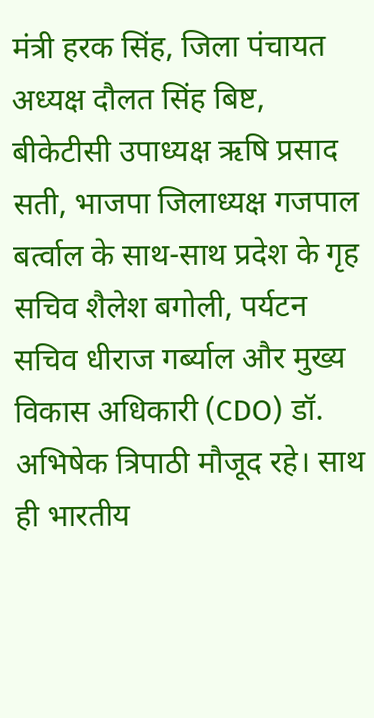मंत्री हरक सिंह, जिला पंचायत अध्यक्ष दौलत सिंह बिष्ट, बीकेटीसी उपाध्यक्ष ऋषि प्रसाद सती, भाजपा जिलाध्यक्ष गजपाल बर्त्वाल के साथ-साथ प्रदेश के गृह सचिव शैलेश बगोली, पर्यटन सचिव धीराज गर्ब्याल और मुख्य विकास अधिकारी (CDO) डॉ. अभिषेक त्रिपाठी मौजूद रहे। साथ ही भारतीय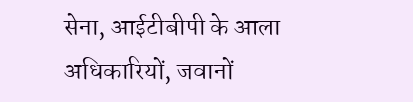सेना, आईटीबीपी के आला अधिकारियों, जवानों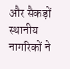और सैकड़ों स्थानीय नागरिकों ने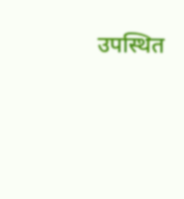उपस्थित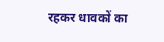रहकर धावकों का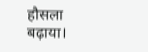हौसला बढ़ाया।